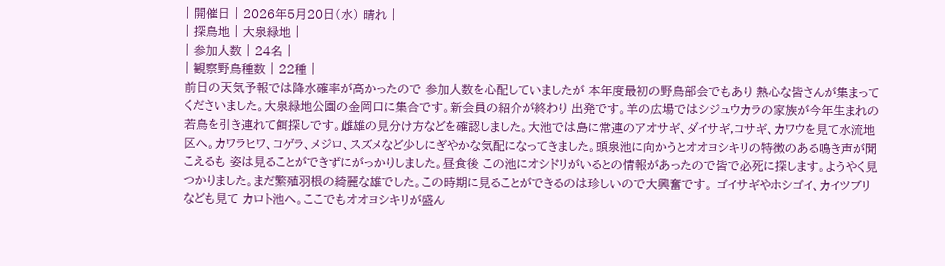| 開催日 | 2026年5月20日(水) 晴れ |
| 探鳥地 | 大泉緑地 |
| 参加人数 | 24名 |
| 観察野鳥種数 | 22種 |
前日の天気予報では降水確率が高かったので 参加人数を心配していましたが 本年度最初の野鳥部会でもあり 熱心な皆さんが集まってくださいました。大泉緑地公園の金岡口に集合です。新会員の紹介が終わり 出発です。羊の広場ではシジュウカラの家族が今年生まれの若鳥を引き連れて餌探しです。雌雄の見分け方などを確認しました。大池では島に常連のアオサギ、ダイサギ,コサギ、カワウを見て水流地区へ。カワラヒワ、コゲラ、メジロ、スズメなど少しにぎやかな気配になってきました。頭泉池に向かうとオオヨシキリの特徴のある鳴き声が聞こえるも 姿は見ることができずにがっかりしました。昼食後 この池にオシドリがいるとの情報があったので皆で必死に探します。ようやく見つかりました。まだ繁殖羽根の綺麗な雄でした。この時期に見ることができるのは珍しいので大興奮です。 ゴイサギやホシゴイ、カイツブリなども見て カロト池へ。ここでもオオヨシキリが盛ん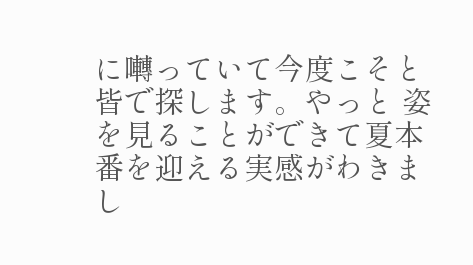に囀っていて今度こそと皆で探します。やっと 姿を見ることができて夏本番を迎える実感がわきまし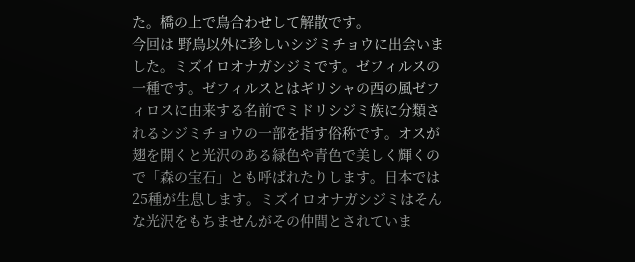た。橋の上で鳥合わせして解散です。
今回は 野鳥以外に珍しいシジミチョウに出会いました。ミズイロオナガシジミです。ゼフィルスの一種です。ゼフィルスとはギリシャの西の風ゼフィロスに由来する名前でミドリシジミ族に分類されるシジミチョウの一部を指す俗称です。オスが翅を開くと光沢のある緑色や青色で美しく輝くので「森の宝石」とも呼ばれたりします。日本では25種が生息します。ミズイロオナガシジミはそんな光沢をもちませんがその仲間とされていま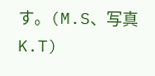す。(M.S、写真K.T)